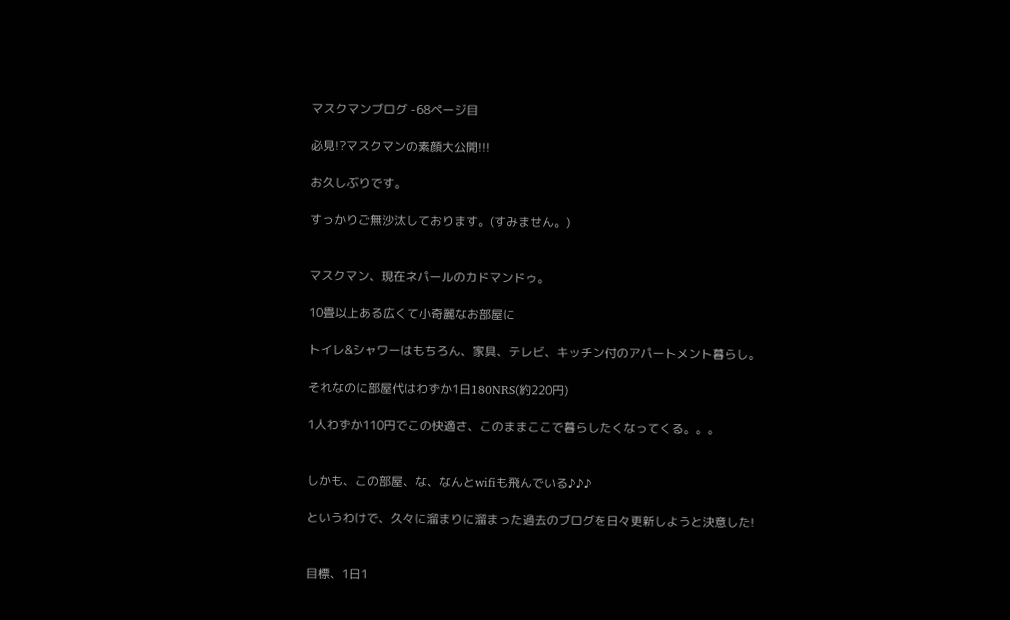マスクマンブログ -68ページ目

必見!?マスクマンの素顔大公開!!!

お久しぶりです。

すっかりご無沙汰しております。(すみません。)


マスクマン、現在ネパールのカドマンドゥ。

10畳以上ある広くて小奇麗なお部屋に

トイレ&シャワーはもちろん、家具、テレビ、キッチン付のアパートメント暮らし。

それなのに部屋代はわずか1日180NRS(約220円)

1人わずか110円でこの快適さ、このままここで暮らしたくなってくる。。。


しかも、この部屋、な、なんとwifiも飛んでいる♪♪♪

というわけで、久々に溜まりに溜まった過去のブログを日々更新しようと決意した!


目標、1日1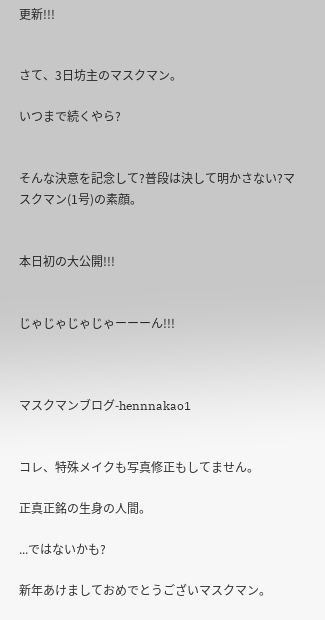更新!!!


さて、3日坊主のマスクマン。

いつまで続くやら?


そんな決意を記念して?普段は決して明かさない?マスクマン(1号)の素顔。


本日初の大公開!!!


じゃじゃじゃじゃーーーん!!!



マスクマンブログ-hennnakao1


コレ、特殊メイクも写真修正もしてません。

正真正銘の生身の人間。

...ではないかも?

新年あけましておめでとうございマスクマン。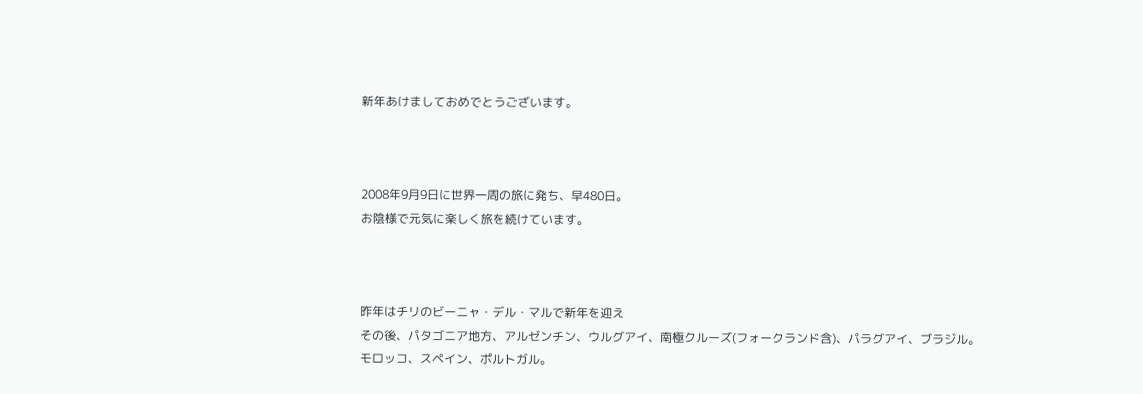新年あけましておめでとうございます。



2008年9月9日に世界一周の旅に発ち、早480日。
お陰様で元気に楽しく旅を続けています。



昨年はチリのビーニャ・デル・マルで新年を迎え
その後、パタゴニア地方、アルゼンチン、ウルグアイ、南極クルーズ(フォークランド含)、パラグアイ、ブラジル。
モロッコ、スペイン、ポルトガル。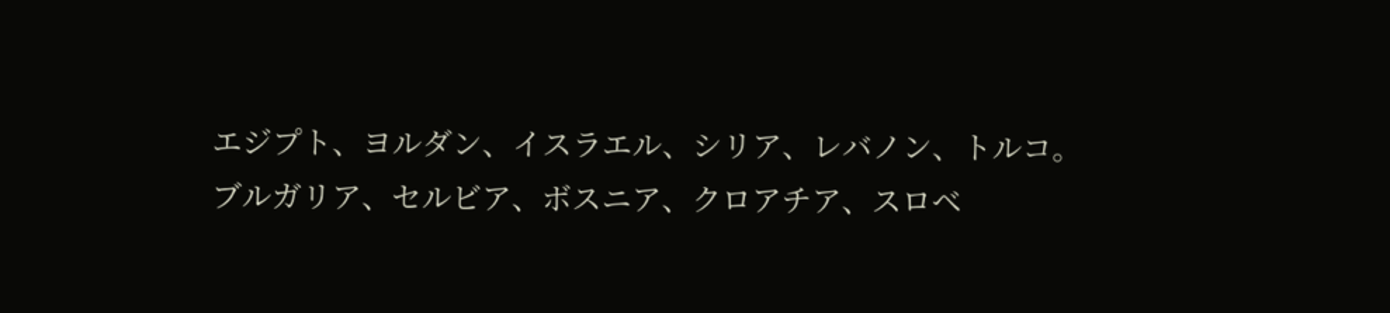エジプト、ヨルダン、イスラエル、シリア、レバノン、トルコ。
ブルガリア、セルビア、ボスニア、クロアチア、スロベ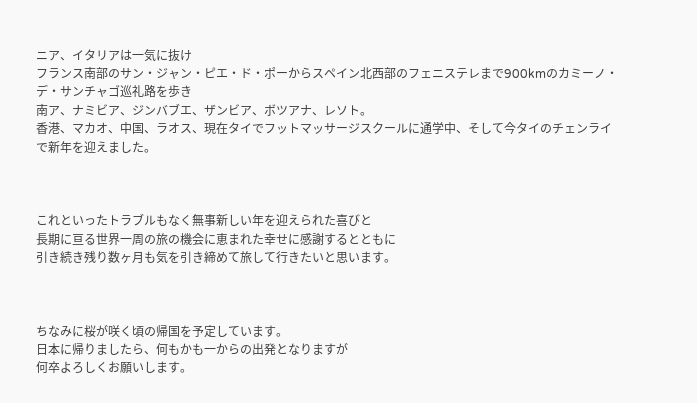ニア、イタリアは一気に抜け
フランス南部のサン・ジャン・ピエ・ド・ポーからスペイン北西部のフェニステレまで900kmのカミーノ・デ・サンチャゴ巡礼路を歩き
南ア、ナミビア、ジンバブエ、ザンビア、ボツアナ、レソト。
香港、マカオ、中国、ラオス、現在タイでフットマッサージスクールに通学中、そして今タイのチェンライで新年を迎えました。



これといったトラブルもなく無事新しい年を迎えられた喜びと
長期に亘る世界一周の旅の機会に恵まれた幸せに感謝するとともに
引き続き残り数ヶ月も気を引き締めて旅して行きたいと思います。



ちなみに桜が咲く頃の帰国を予定しています。
日本に帰りましたら、何もかも一からの出発となりますが
何卒よろしくお願いします。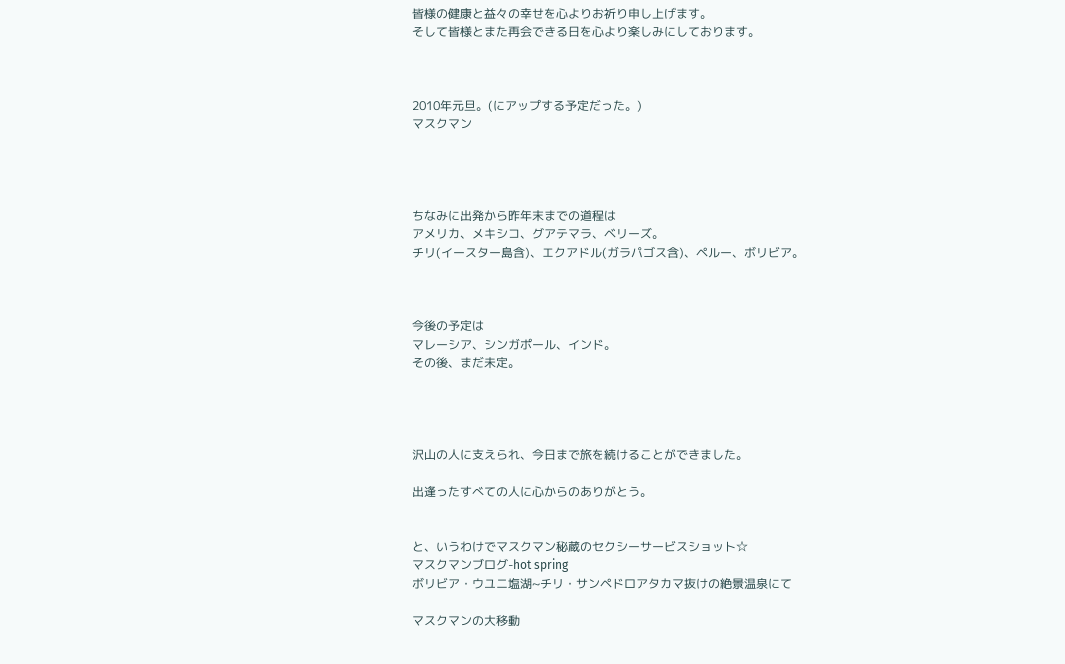皆様の健康と益々の幸せを心よりお祈り申し上げます。
そして皆様とまた再会できる日を心より楽しみにしております。



2010年元旦。(にアップする予定だった。)
マスクマン




ちなみに出発から昨年末までの道程は
アメリカ、メキシコ、グアテマラ、ベリーズ。
チリ(イースター島含)、エクアドル(ガラパゴス含)、ペルー、ボリビア。



今後の予定は
マレーシア、シンガポール、インド。
その後、まだ未定。




沢山の人に支えられ、今日まで旅を続けることができました。

出逢ったすべての人に心からのありがとう。


と、いうわけでマスクマン秘蔵のセクシーサービスショット☆
マスクマンブログ-hot spring
ボリビア・ウユニ塩湖~チリ・サンペドロアタカマ抜けの絶景温泉にて

マスクマンの大移動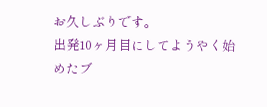お久しぶりです。
出発10ヶ月目にしてようやく始めたブ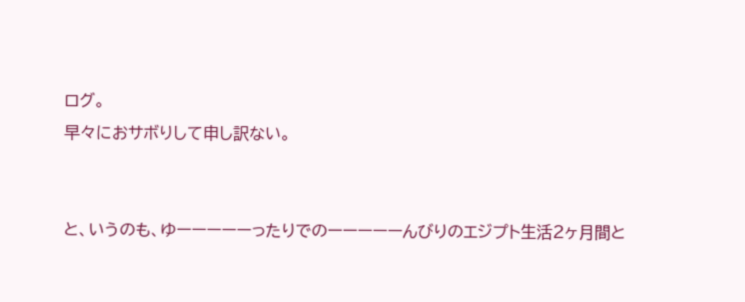ログ。
早々におサボりして申し訳ない。


と、いうのも、ゆーーーーーったりでのーーーーーんびりのエジプト生活2ヶ月間と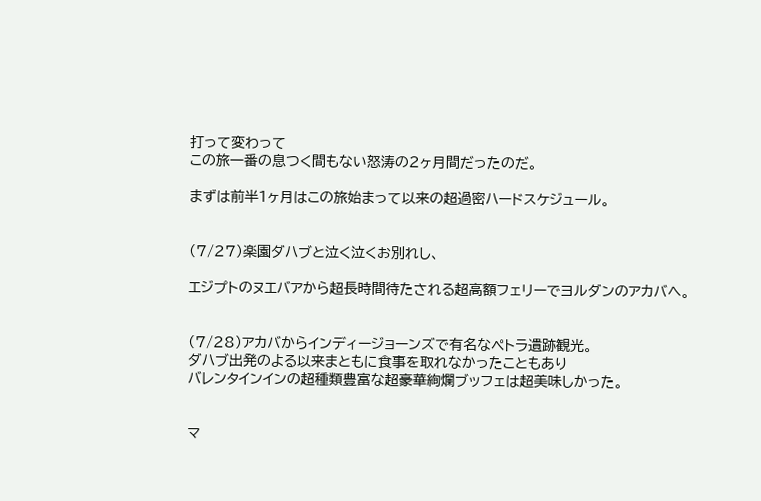打って変わって
この旅一番の息つく間もない怒涛の2ヶ月間だったのだ。

まずは前半1ヶ月はこの旅始まって以来の超過密ハードスケジュール。


(7/27)楽園ダハブと泣く泣くお別れし、

エジプトのヌエバアから超長時間待たされる超高額フェリーでヨルダンのアカバへ。


(7/28)アカバからインディージョーンズで有名なペトラ遺跡観光。
ダハブ出発のよる以来まともに食事を取れなかったこともあり
バレンタインインの超種類豊富な超豪華絢爛ブッフェは超美味しかった。


マ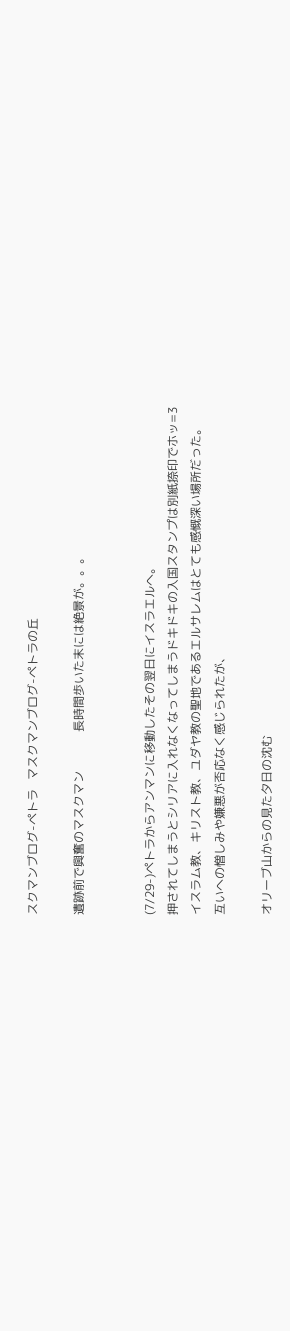スクマンブログ-ペトラ   マスクマンブログ-ペトラの丘

遺跡前で興奮のマスクマン             長時間歩いた末には絶景が。。。


(7/29-)ペトラからアンマンに移動したその翌日にイスラエルへ。
押されてしまうとシリアに入れなくなってしまうドキドキの入国スタンプは別紙捺印でホッ=3
イスラム教、キリスト教、ユダヤ教の聖地であるエルサレムはとても感慨深い場所だった。
互いへの憎しみや嫌悪が否応なく感じられたが、

オリーブ山からの見た夕日の沈む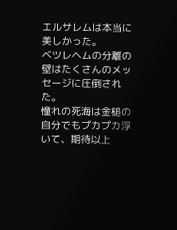エルサレムは本当に美しかった。
ベツレヘムの分離の壁はたくさんのメッセージに圧倒された。
憧れの死海は金槌の自分でもプカプカ浮いて、期待以上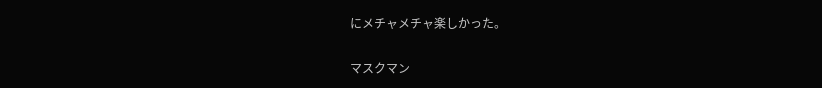にメチャメチャ楽しかった。


マスクマン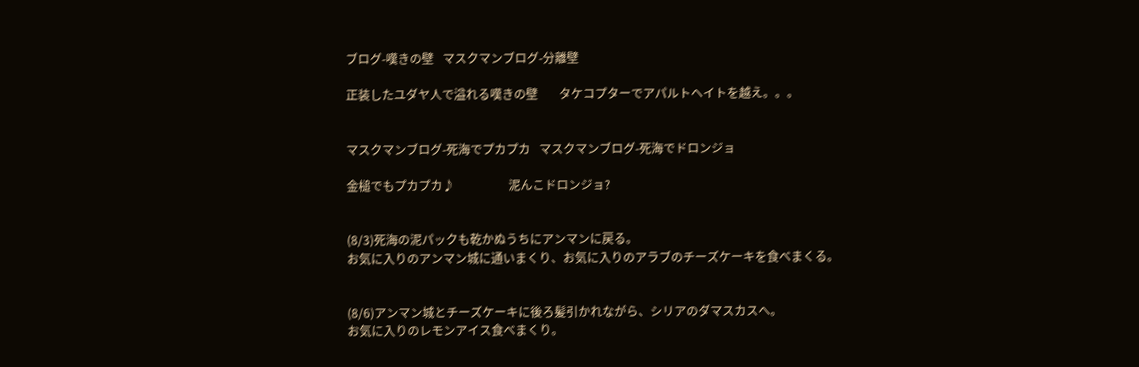ブログ-嘆きの壁   マスクマンブログ-分離壁

正装したユダヤ人で溢れる嘆きの壁       タケコプターでアパルトヘイトを越え。。。


マスクマンブログ-死海でプカプカ   マスクマンブログ-死海でドロンジョ

金槌でもプカプカ♪                  泥んこドロンジョ?


(8/3)死海の泥パックも乾かぬうちにアンマンに戻る。
お気に入りのアンマン城に通いまくり、お気に入りのアラブのチーズケーキを食べまくる。


(8/6)アンマン城とチーズケーキに後ろ髪引かれながら、シリアのダマスカスへ。
お気に入りのレモンアイス食べまくり。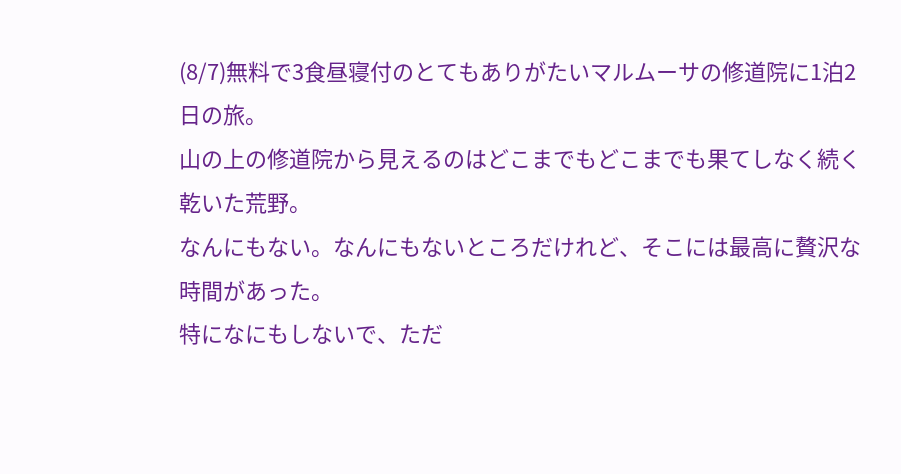(8/7)無料で3食昼寝付のとてもありがたいマルムーサの修道院に1泊2日の旅。
山の上の修道院から見えるのはどこまでもどこまでも果てしなく続く乾いた荒野。
なんにもない。なんにもないところだけれど、そこには最高に贅沢な時間があった。
特になにもしないで、ただ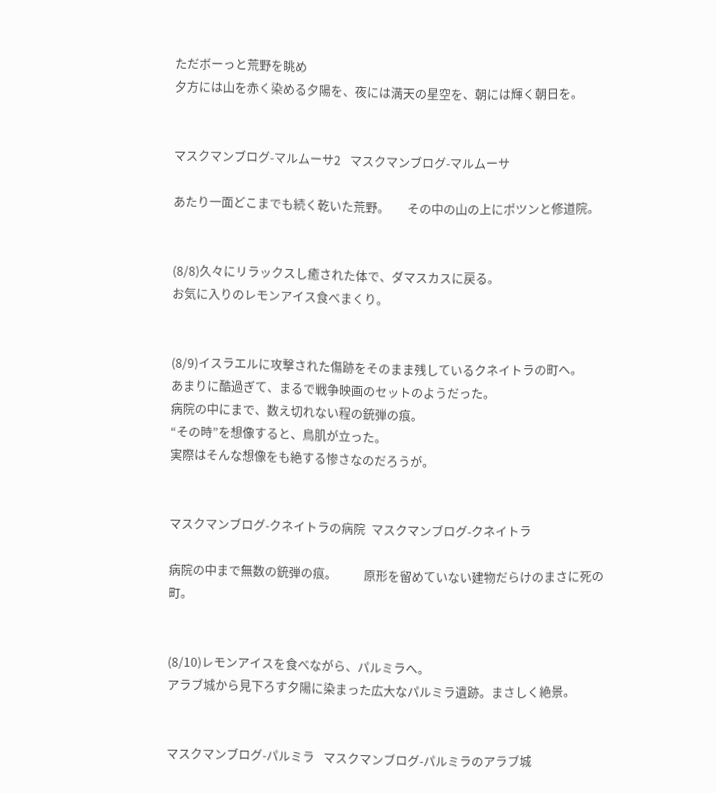ただボーっと荒野を眺め
夕方には山を赤く染める夕陽を、夜には満天の星空を、朝には輝く朝日を。


マスクマンブログ-マルムーサ2   マスクマンブログ-マルムーサ

あたり一面どこまでも続く乾いた荒野。      その中の山の上にポツンと修道院。


(8/8)久々にリラックスし癒された体で、ダマスカスに戻る。
お気に入りのレモンアイス食べまくり。


(8/9)イスラエルに攻撃された傷跡をそのまま残しているクネイトラの町へ。
あまりに酷過ぎて、まるで戦争映画のセットのようだった。
病院の中にまで、数え切れない程の銃弾の痕。
“その時”を想像すると、鳥肌が立った。
実際はそんな想像をも絶する惨さなのだろうが。


マスクマンブログ-クネイトラの病院  マスクマンブログ-クネイトラ

病院の中まで無数の銃弾の痕。         原形を留めていない建物だらけのまさに死の町。


(8/10)レモンアイスを食べながら、パルミラへ。
アラブ城から見下ろす夕陽に染まった広大なパルミラ遺跡。まさしく絶景。


マスクマンブログ-パルミラ   マスクマンブログ-パルミラのアラブ城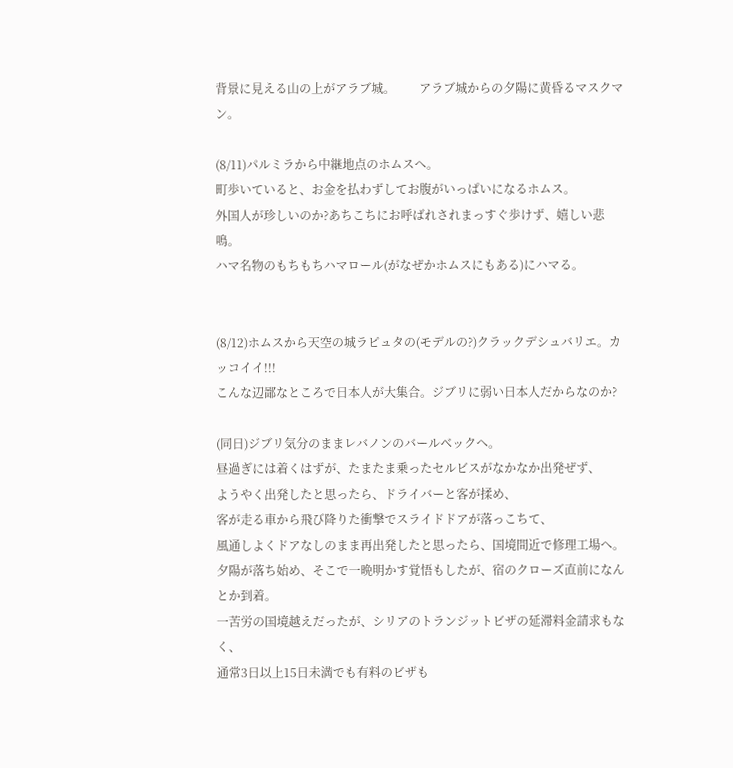背景に見える山の上がアラブ城。        アラブ城からの夕陽に黄昏るマスクマン。

(8/11)パルミラから中継地点のホムスへ。
町歩いていると、お金を払わずしてお腹がいっぱいになるホムス。
外国人が珍しいのか?あちこちにお呼ばれされまっすぐ歩けず、嬉しい悲鳴。
ハマ名物のもちもちハマロール(がなぜかホムスにもある)にハマる。


(8/12)ホムスから天空の城ラピュタの(モデルの?)クラックデシュバリエ。カッコイイ!!!
こんな辺鄙なところで日本人が大集合。ジブリに弱い日本人だからなのか?

(同日)ジブリ気分のままレバノンのバールベックへ。
昼過ぎには着くはずが、たまたま乗ったセルビスがなかなか出発ぜず、
ようやく出発したと思ったら、ドライバーと客が揉め、
客が走る車から飛び降りた衝撃でスライドドアが落っこちて、
風通しよくドアなしのまま再出発したと思ったら、国境間近で修理工場へ。
夕陽が落ち始め、そこで一晩明かす覚悟もしたが、宿のクローズ直前になんとか到着。
一苦労の国境越えだったが、シリアのトランジットビザの延滞料金請求もなく、
通常3日以上15日未満でも有料のビザも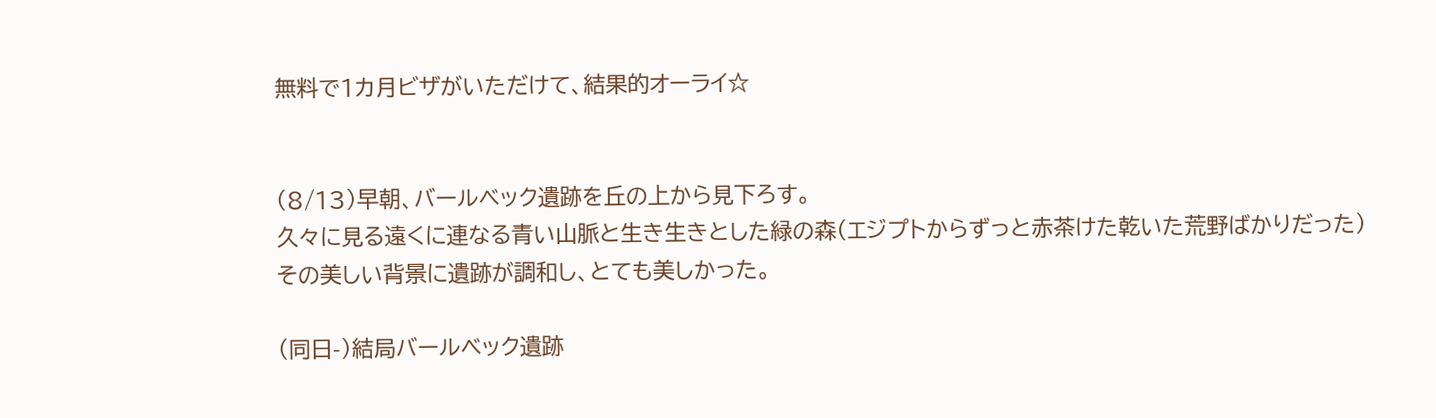無料で1カ月ビザがいただけて、結果的オーライ☆


(8/13)早朝、バールベック遺跡を丘の上から見下ろす。
久々に見る遠くに連なる青い山脈と生き生きとした緑の森(エジプトからずっと赤茶けた乾いた荒野ばかりだった)
その美しい背景に遺跡が調和し、とても美しかった。

(同日-)結局バールベック遺跡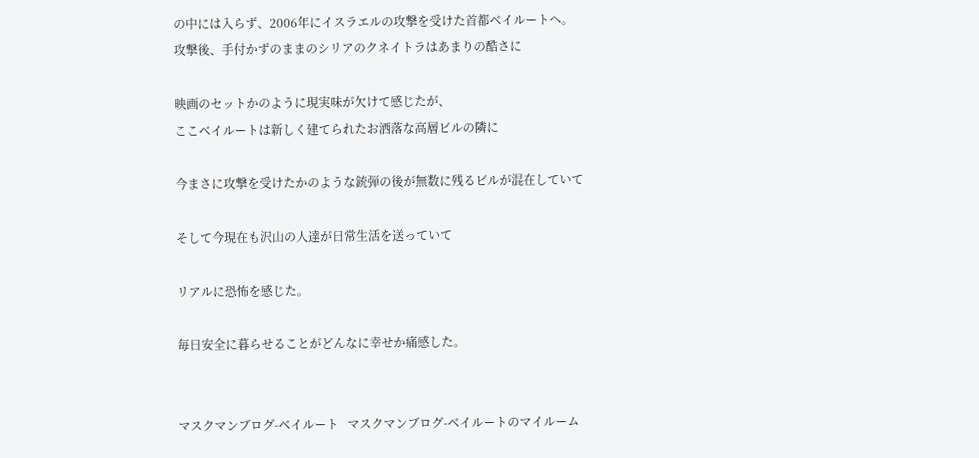の中には入らず、2006年にイスラエルの攻撃を受けた首都ベイルートへ。
攻撃後、手付かずのままのシリアのクネイトラはあまりの酷さに

映画のセットかのように現実味が欠けて感じたが、
ここベイルートは新しく建てられたお洒落な高層ビルの隣に

今まさに攻撃を受けたかのような銃弾の後が無数に残るビルが混在していて

そして今現在も沢山の人達が日常生活を送っていて

リアルに恐怖を感じた。

毎日安全に暮らせることがどんなに幸せか痛感した。


マスクマンブログ-ベイルート   マスクマンブログ-ベイルートのマイルーム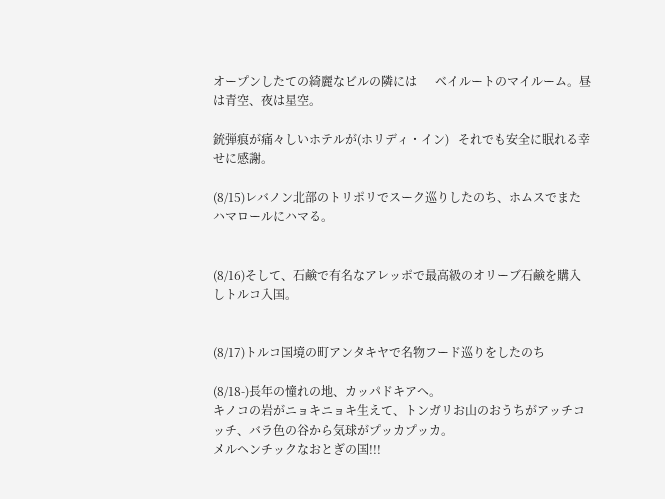オープンしたての綺麗なビルの隣には      ベイルートのマイルーム。昼は青空、夜は星空。

銃弾痕が痛々しいホテルが(ホリディ・イン)   それでも安全に眠れる幸せに感謝。

(8/15)レバノン北部のトリポリでスーク巡りしたのち、ホムスでまたハマロールにハマる。


(8/16)そして、石鹸で有名なアレッポで最高級のオリーブ石鹸を購入しトルコ入国。


(8/17)トルコ国境の町アンタキヤで名物フード巡りをしたのち

(8/18-)長年の憧れの地、カッパドキアへ。
キノコの岩がニョキニョキ生えて、トンガリお山のおうちがアッチコッチ、バラ色の谷から気球がプッカプッカ。
メルヘンチックなおとぎの国!!!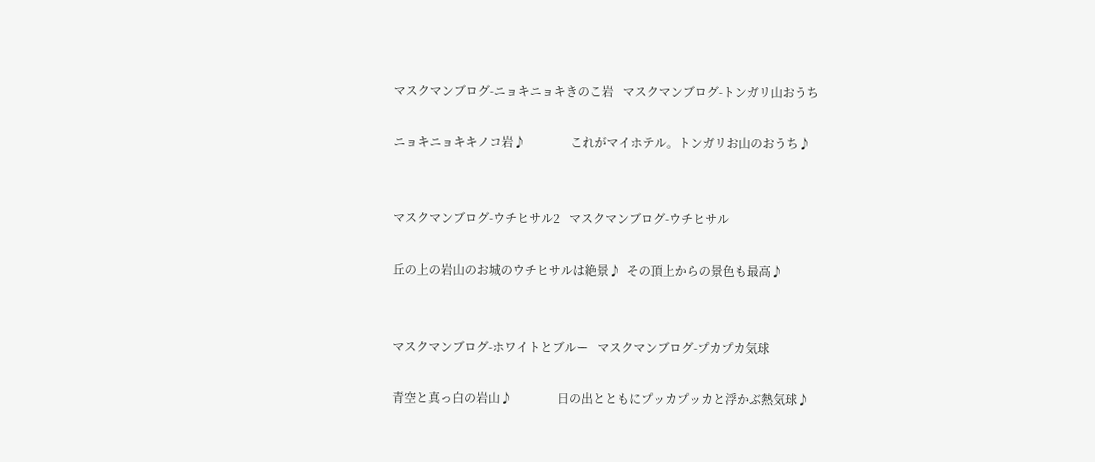マスクマンブログ-ニョキニョキきのこ岩   マスクマンブログ-トンガリ山おうち

ニョキニョキキノコ岩♪               これがマイホテル。トンガリお山のおうち♪


マスクマンブログ-ウチヒサル2   マスクマンブログ-ウチヒサル

丘の上の岩山のお城のウチヒサルは絶景♪  その頂上からの景色も最高♪


マスクマンブログ-ホワイトとブルー   マスクマンブログ-プカプカ気球

青空と真っ白の岩山♪               日の出とともにプッカプッカと浮かぶ熱気球♪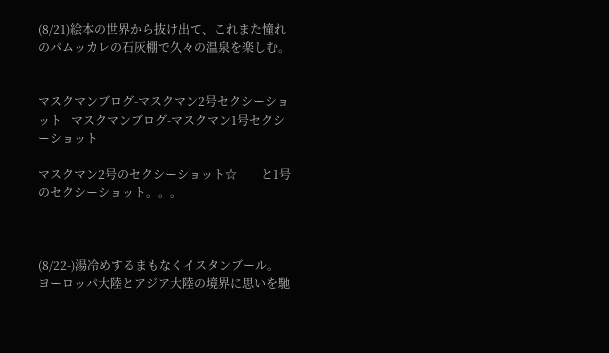(8/21)絵本の世界から抜け出て、これまた憧れのパムッカレの石灰棚で久々の温泉を楽しむ。


マスクマンブログ-マスクマン2号セクシーショット   マスクマンブログ-マスクマン1号セクシーショット

マスクマン2号のセクシーショット☆        と1号のセクシーショット。。。



(8/22-)湯冷めするまもなくイスタンブール。
ヨーロッパ大陸とアジア大陸の境界に思いを馳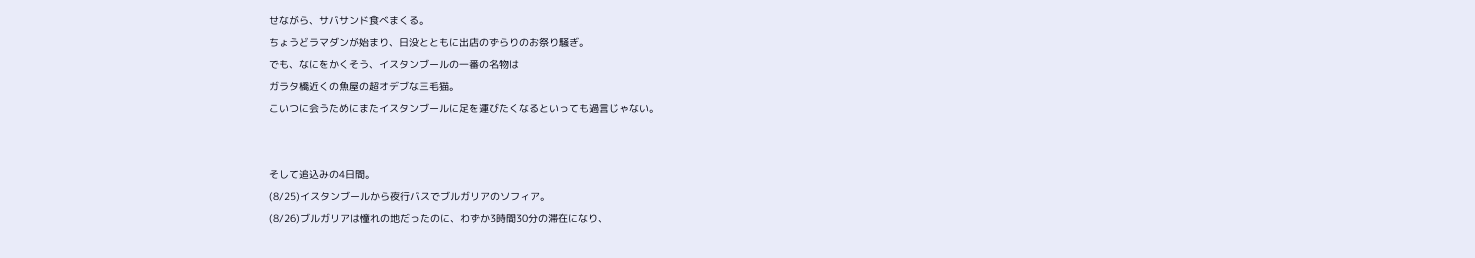せながら、サバサンド食べまくる。
ちょうどラマダンが始まり、日没とともに出店のずらりのお祭り騒ぎ。
でも、なにをかくそう、イスタンブールの一番の名物は
ガラタ橋近くの魚屋の超オデブな三毛猫。
こいつに会うためにまたイスタンブールに足を運びたくなるといっても過言じゃない。


そして追込みの4日間。
(8/25)イスタンブールから夜行バスでブルガリアのソフィア。
(8/26)ブルガリアは憧れの地だったのに、わずか3時間30分の滞在になり、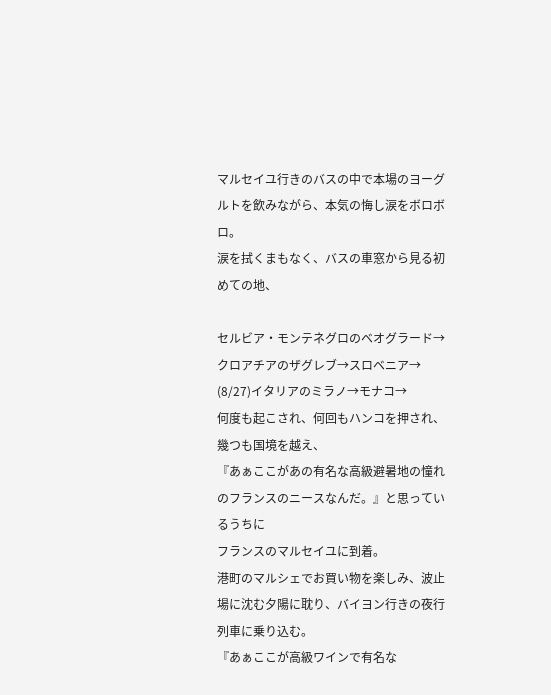マルセイユ行きのバスの中で本場のヨーグルトを飲みながら、本気の悔し涙をボロボロ。
涙を拭くまもなく、バスの車窓から見る初めての地、

セルビア・モンテネグロのベオグラード→クロアチアのザグレブ→スロベニア→
(8/27)イタリアのミラノ→モナコ→
何度も起こされ、何回もハンコを押され、幾つも国境を越え、
『あぁここがあの有名な高級避暑地の憧れのフランスのニースなんだ。』と思っているうちに
フランスのマルセイユに到着。
港町のマルシェでお買い物を楽しみ、波止場に沈む夕陽に耽り、バイヨン行きの夜行列車に乗り込む。
『あぁここが高級ワインで有名な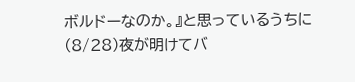ボルドーなのか。』と思っているうちに
(8/28)夜が明けてバ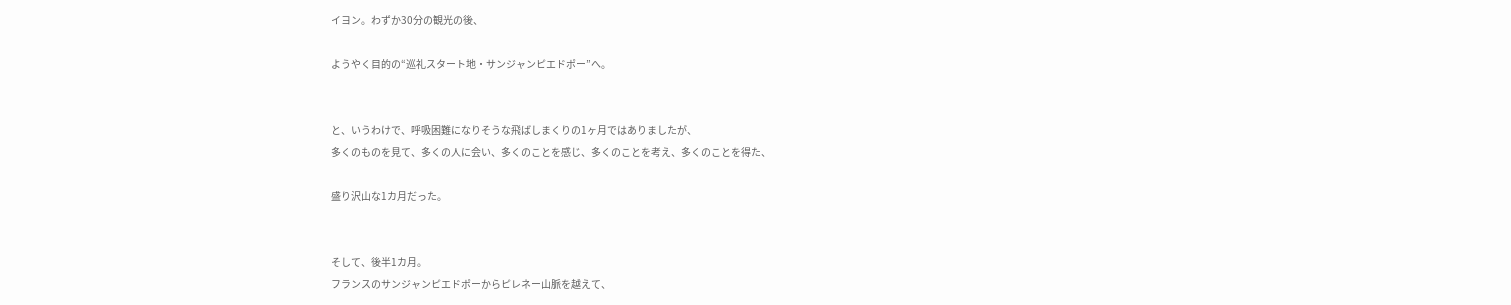イヨン。わずか30分の観光の後、

ようやく目的の“巡礼スタート地・サンジャンピエドポー”へ。


と、いうわけで、呼吸困難になりそうな飛ばしまくりの1ヶ月ではありましたが、
多くのものを見て、多くの人に会い、多くのことを感じ、多くのことを考え、多くのことを得た、

盛り沢山な1カ月だった。


そして、後半1カ月。
フランスのサンジャンピエドポーからピレネー山脈を越えて、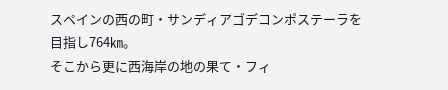スペインの西の町・サンディアゴデコンポステーラを目指し764㎞。
そこから更に西海岸の地の果て・フィ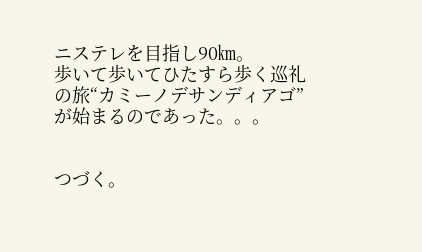ニステレを目指し90㎞。
歩いて歩いてひたすら歩く巡礼の旅“カミーノデサンディアゴ”が始まるのであった。。。


つづく。